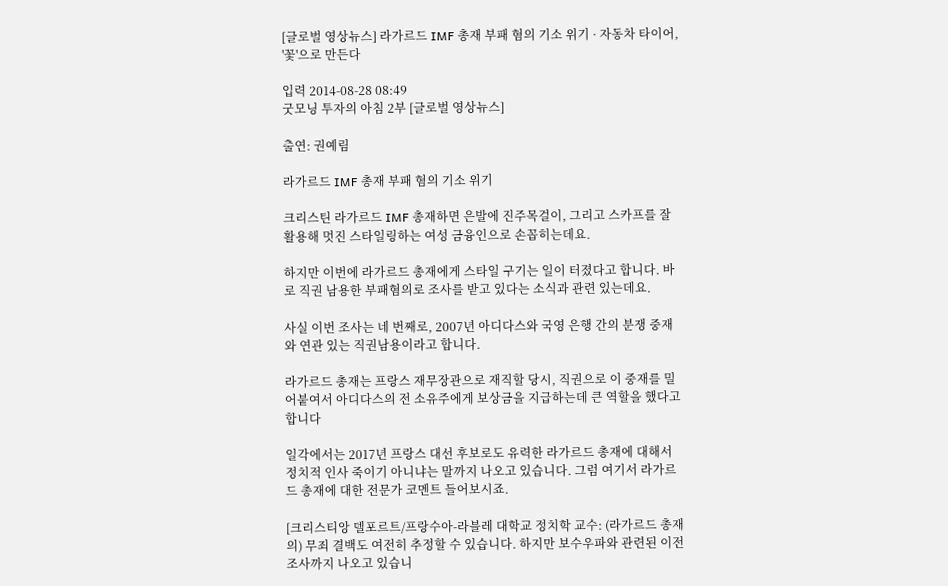[글로벌 영상뉴스] 라가르드 IMF 총재 부패 혐의 기소 위기 · 자동차 타이어, '꽃'으로 만든다

입력 2014-08-28 08:49
굿모닝 투자의 아침 2부 [글로벌 영상뉴스]

출연: 권예림

라가르드 IMF 총재 부패 혐의 기소 위기

크리스틴 라가르드 IMF 총재하면 은발에 진주목걸이, 그리고 스카프를 잘 활용해 멋진 스타일링하는 여성 금융인으로 손꼽히는데요.

하지만 이번에 라가르드 총재에게 스타일 구기는 일이 터졌다고 합니다. 바로 직권 남용한 부패혐의로 조사를 받고 있다는 소식과 관련 있는데요.

사실 이번 조사는 네 번째로, 2007년 아디다스와 국영 은행 간의 분쟁 중재와 연관 있는 직권남용이라고 합니다.

라가르드 총재는 프랑스 재무장관으로 재직할 당시, 직권으로 이 중재를 밀어붙여서 아디다스의 전 소유주에게 보상금을 지급하는데 큰 역할을 했다고 합니다

일각에서는 2017년 프랑스 대선 후보로도 유력한 라가르드 총재에 대해서 정치적 인사 죽이기 아니냐는 말까지 나오고 있습니다. 그럼 여기서 라가르드 총재에 대한 전문가 코멘트 들어보시죠.

[크리스티앙 델포르트/프랑수아-라블레 대학교 정치학 교수: (라가르드 총재의) 무죄 결백도 여전히 추정할 수 있습니다. 하지만 보수우파와 관련된 이전 조사까지 나오고 있습니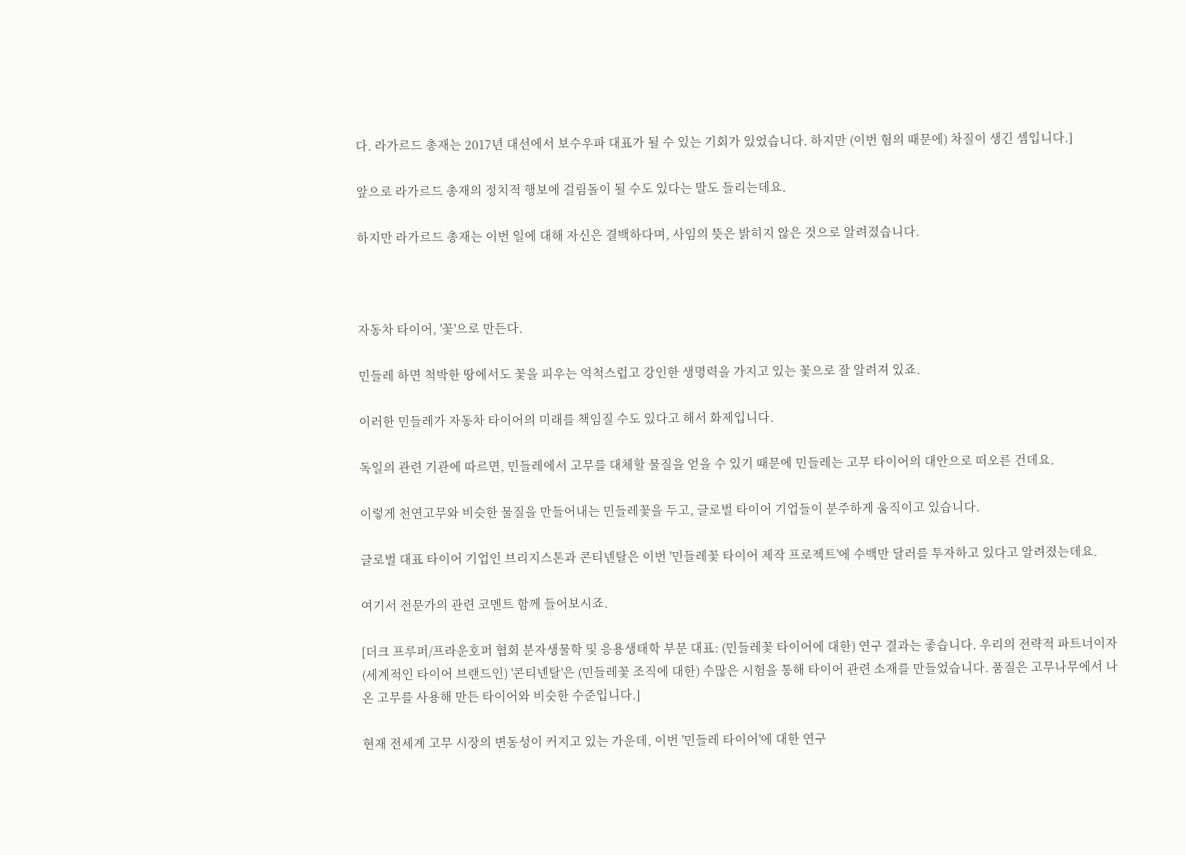다. 라가르드 총재는 2017년 대선에서 보수우파 대표가 될 수 있는 기회가 있었습니다. 하지만 (이번 혐의 때문에) 차질이 생긴 셈입니다.]

앞으로 라가르드 총재의 정치적 행보에 걸림돌이 될 수도 있다는 말도 들리는데요.

하지만 라가르드 총재는 이번 일에 대해 자신은 결백하다며, 사임의 뜻은 밝히지 않은 것으로 알려졌습니다.



자동차 타이어, '꽃'으로 만든다.

민들레 하면 척박한 땅에서도 꽃을 피우는 억척스럽고 강인한 생명력을 가지고 있는 꽃으로 잘 알려져 있죠.

이러한 민들레가 자동차 타이어의 미래를 책임질 수도 있다고 해서 화제입니다.

독일의 관련 기관에 따르면, 민들레에서 고무를 대체할 물질을 얻을 수 있기 때문에 민들레는 고무 타이어의 대안으로 떠오른 건데요.

이렇게 천연고무와 비슷한 물질을 만들어내는 민들레꽃을 두고, 글로벌 타이어 기업들이 분주하게 움직이고 있습니다.

글로벌 대표 타이어 기업인 브리지스톤과 콘티넨탈은 이번 '민들레꽃 타이어 제작 프로젝트'에 수백만 달러를 투자하고 있다고 알려졌는데요.

여기서 전문가의 관련 코멘트 함께 들어보시죠.

[더크 프루퍼/프라운호퍼 협회 분자생물학 및 응용생태학 부문 대표: (민들레꽃 타이어에 대한) 연구 결과는 좋습니다. 우리의 전략적 파트너이자 (세계적인 타이어 브랜드인) '콘티넨탈'은 (민들레꽃 조직에 대한) 수많은 시험을 통해 타이어 관련 소재를 만들었습니다. 품질은 고무나무에서 나온 고무를 사용해 만든 타이어와 비슷한 수준입니다.]

현재 전세계 고무 시장의 변동성이 커지고 있는 가운데, 이번 '민들레 타이어'에 대한 연구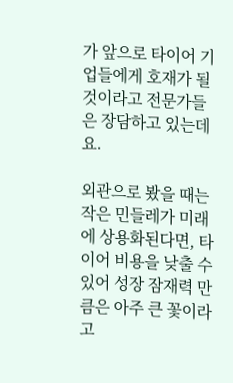가 앞으로 타이어 기업들에게 호재가 될 것이라고 전문가들은 장담하고 있는데요.

외관으로 봤을 때는 작은 민들레가 미래에 상용화된다면, 타이어 비용을 낮출 수 있어 성장 잠재력 만큼은 아주 큰 꽃이라고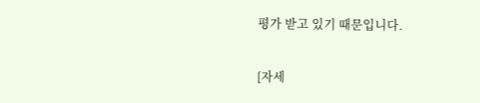평가 받고 있기 때문입니다.

[자세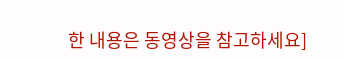한 내용은 동영상을 참고하세요]